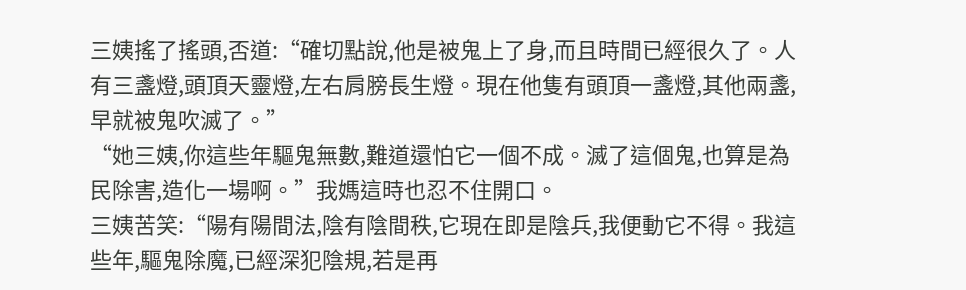三姨搖了搖頭,否道:“確切點說,他是被鬼上了身,而且時間已經很久了。人有三盞燈,頭頂天靈燈,左右肩膀長生燈。現在他隻有頭頂一盞燈,其他兩盞,早就被鬼吹滅了。”
“她三姨,你這些年驅鬼無數,難道還怕它一個不成。滅了這個鬼,也算是為民除害,造化一場啊。”我媽這時也忍不住開口。
三姨苦笑:“陽有陽間法,陰有陰間秩,它現在即是陰兵,我便動它不得。我這些年,驅鬼除魔,已經深犯陰規,若是再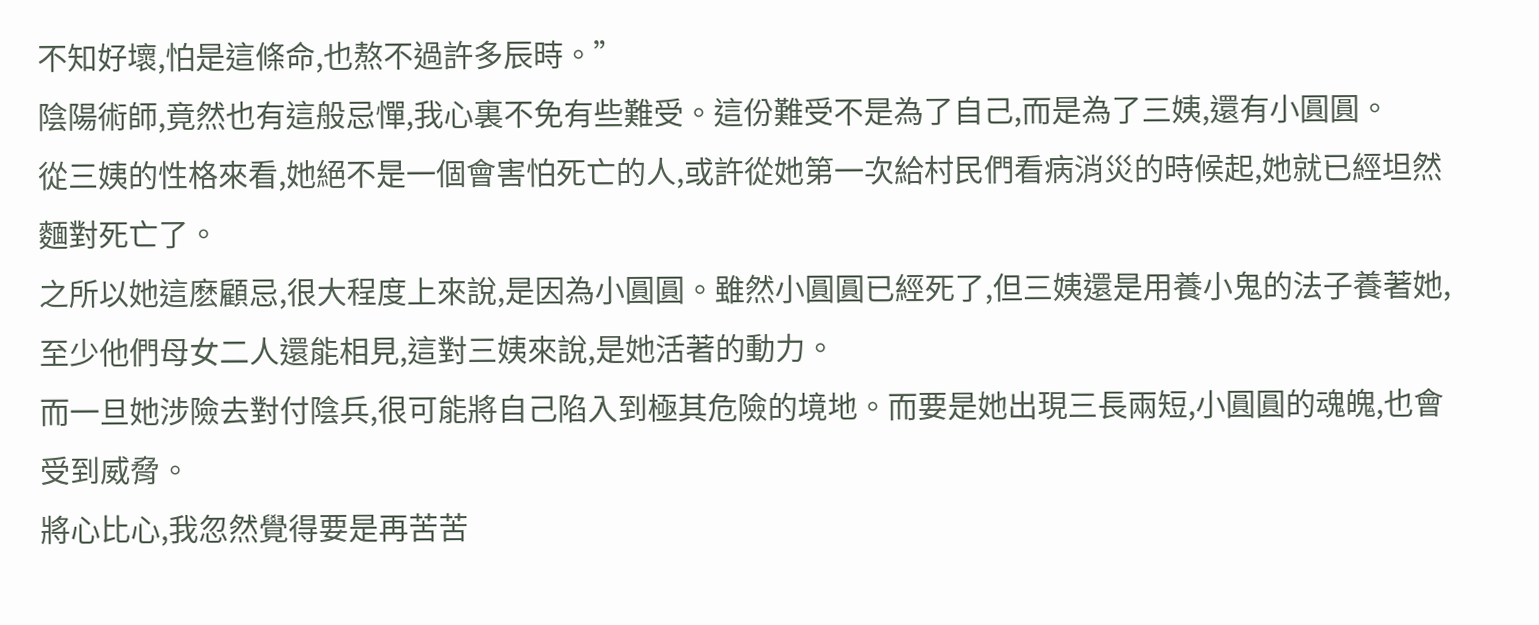不知好壞,怕是這條命,也熬不過許多辰時。”
陰陽術師,竟然也有這般忌憚,我心裏不免有些難受。這份難受不是為了自己,而是為了三姨,還有小圓圓。
從三姨的性格來看,她絕不是一個會害怕死亡的人,或許從她第一次給村民們看病消災的時候起,她就已經坦然麵對死亡了。
之所以她這麽顧忌,很大程度上來說,是因為小圓圓。雖然小圓圓已經死了,但三姨還是用養小鬼的法子養著她,至少他們母女二人還能相見,這對三姨來說,是她活著的動力。
而一旦她涉險去對付陰兵,很可能將自己陷入到極其危險的境地。而要是她出現三長兩短,小圓圓的魂魄,也會受到威脅。
將心比心,我忽然覺得要是再苦苦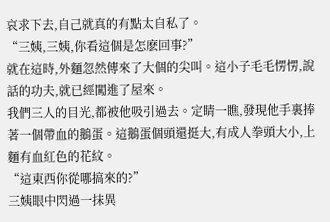哀求下去,自己就真的有點太自私了。
“三姨,三姨,你看這個是怎麽回事?”
就在這時,外麵忽然傳來了大個的尖叫。這小子毛毛愣愣,說話的功夫,就已經闖進了屋來。
我們三人的目光,都被他吸引過去。定睛一瞧,發現他手裏捧著一個帶血的鵝蛋。這鵝蛋個頭還挺大,有成人拳頭大小,上麵有血紅色的花紋。
“這東西你從哪搞來的?”
三姨眼中閃過一抹異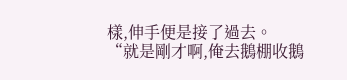樣,伸手便是接了過去。
“就是剛才啊,俺去鵝棚收鵝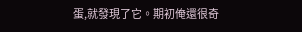蛋,就發現了它。期初俺還很奇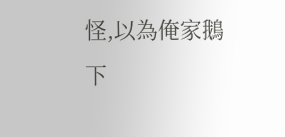怪,以為俺家鵝下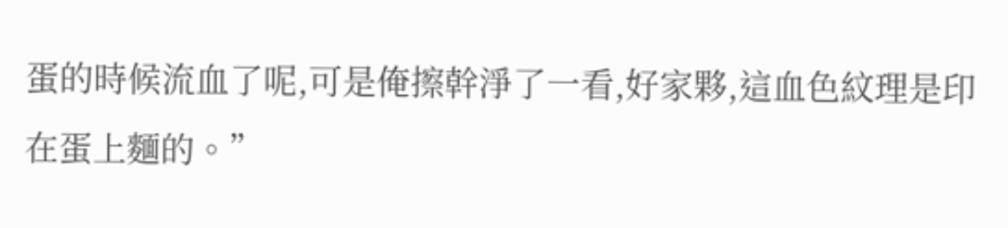蛋的時候流血了呢,可是俺擦幹淨了一看,好家夥,這血色紋理是印在蛋上麵的。”